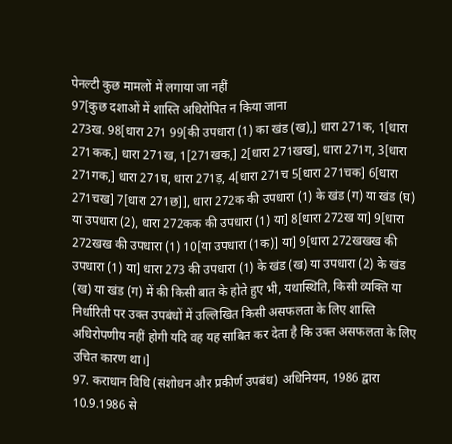पेनल्टी कुछ मामलों में लगाया जा नहीं
97[कुछ दशाओं में शास्ति अधिरोपित न किया जाना
273ख. 98[धारा 271 99[की उपधारा (1) का खंड (ख),] धारा 271क, 1[धारा 271कक,] धारा 271ख, 1[271खक,] 2[धारा 271खख], धारा 271ग, 3[धारा 271गक,] धारा 271घ, धारा 271ड़, 4[धारा 271च 5[धारा 271चक] 6[धारा 271चख] 7[धारा 271छ]], धारा 272क की उपधारा (1) के खंड (ग) या खंड (घ) या उपधारा (2), धारा 272कक की उपधारा (1) या] 8[धारा 272ख या] 9[धारा 272खख की उपधारा (1) 10[या उपधारा (1क)] या] 9[धारा 272खखख की उपधारा (1) या] धारा 273 की उपधारा (1) के खंड (ख) या उपधारा (2) के खंड (ख) या खंड (ग) में की किसी बात के होते हुए भी, यथास्थिति, किसी व्यक्ति या निर्धारिती पर उक्त उपबंधों में उल्लिखित किसी असफलता के लिए शास्ति अधिरोपणीय नहीं होगी यदि वह यह साबित कर देता है कि उक्त असफलता के लिए उचित कारण था।]
97. कराधान विधि (संशोधन और प्रकीर्ण उपबंध) अधिनियम, 1986 द्वारा 10.9.1986 से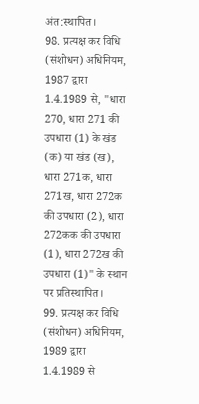अंत:स्थापित।
98. प्रत्यक्ष कर विधि (संशोधन) अधिनियम, 1987 द्वारा 1.4.1989 से, "धारा 270, धारा 271 की उपधारा (1) के खंड (क) या खंड (ख), धारा 271क, धारा 271ख, धारा 272क की उपधारा (2), धारा 272कक की उपधारा (1), धारा 272ख की उपधारा (1)" के स्थान पर प्रतिस्थापित।
99. प्रत्यक्ष कर विधि (संशोधन) अधिनियम, 1989 द्वारा 1.4.1989 से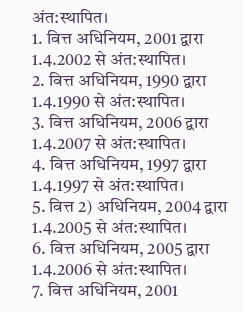अंत:स्थापित।
1. वित्त अधिनियम, 2001 द्वारा 1.4.2002 से अंत:स्थापित।
2. वित्त अधिनियम, 1990 द्वारा 1.4.1990 से अंत:स्थापित।
3. वित्त अधिनियम, 2006 द्वारा 1.4.2007 से अंत:स्थापित।
4. वित्त अधिनियम, 1997 द्वारा 1.4.1997 से अंत:स्थापित।
5. वित्त 2) अधिनियम, 2004 द्वारा 1.4.2005 से अंत:स्थापित।
6. वित्त अधिनियम, 2005 द्वारा 1.4.2006 से अंत:स्थापित।
7. वित्त अधिनियम, 2001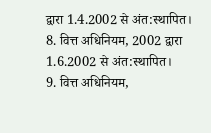द्वारा 1.4.2002 से अंत:स्थापित।
8. वित्त अधिनियम, 2002 द्वारा 1.6.2002 से अंत:स्थापित।
9. वित्त अधिनियम,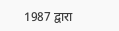1987 द्वारा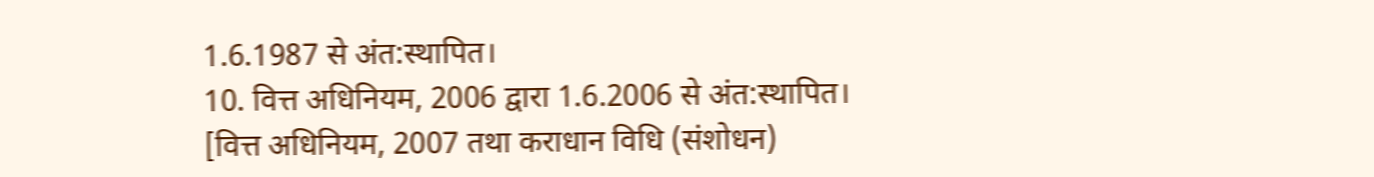1.6.1987 से अंत:स्थापित।
10. वित्त अधिनियम, 2006 द्वारा 1.6.2006 से अंत:स्थापित।
[वित्त अधिनियम, 2007 तथा कराधान विधि (संशोधन)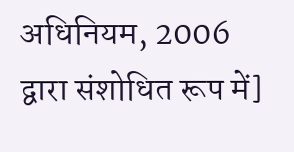अधिनियम, 2006 द्वारा संशोधित रूप में]